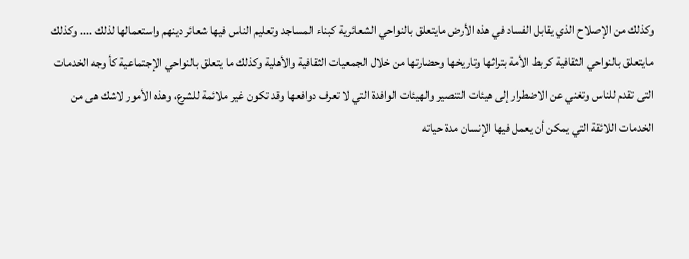وكذلك من الإصلاح الذي يقابل الفساد في هذه الأرض مايتعلق بالنواحي الشعائرية كبناء المساجد وتعليم الناس فيها شعائر دينهم واستعمالها لذلك .... وكذلك مايتعلق بالنواحي الثقافية كربط الأمة بتراثها وتاريخها وحضارتها من خلال الجمعيات الثقافية والأهلية وكذلك ما يتعلق بالنواحي الإجتماعية كأ وجه الخدمات التى تقدم للناس وتغني عن الاضطرار إلى هيئات التنصير والهيئات الوافدة التي لا تعرف دوافعها وقد تكون غير ملائمة للشرع، وهذه الأمور لاشك هى من الخدمات اللائقة التي يمكن أن يعمل فيها الإنسان مدة حياته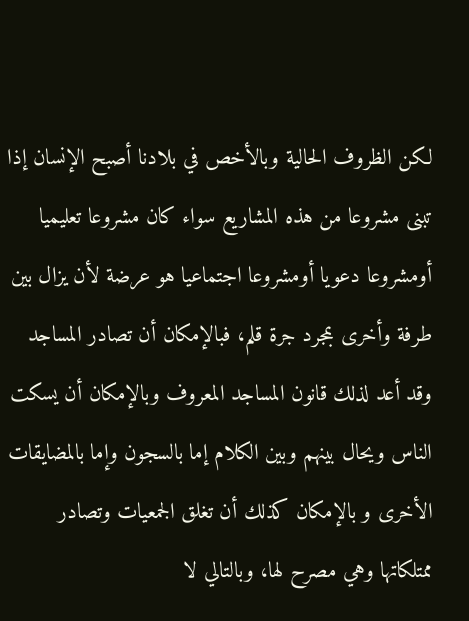لكن الظروف الحالية وبالأخص في بلادنا أصبح الإنسان إذا تبنى مشروعا من هذه المشاريع سواء كان مشروعا تعليميا أومشروعا دعويا أومشروعا اجتماعيا هو عرضة لأن يزال بين طرفة وأخرى بمجرد جرة قلم، فبالإمكان أن تصادر المساجد وقد أعد لذلك قانون المساجد المعروف وبالإمكان أن يسكت الناس ويحال بينهم وبين الكلام إما بالسجون وإما بالمضايقات الأخرى و بالإمكان كذلك أن تغلق الجمعيات وتصادر ممتلكاتها وهي مصرح لها، وبالتالي لا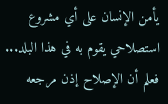يأمن الإنسان على أي مشروع استصلاحي يقوم به في هذا البلد... فعلم أن الإصلاح إذن مرجعه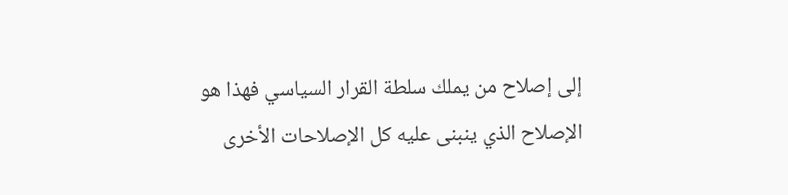إلى إصلاح من يملك سلطة القرار السياسي فهذا هو الإصلاح الذي ينبنى عليه كل الإصلاحات الأخرى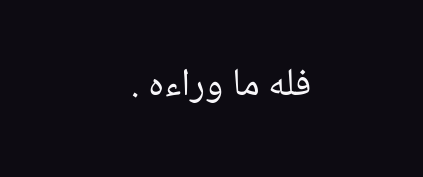فله ما وراءه .